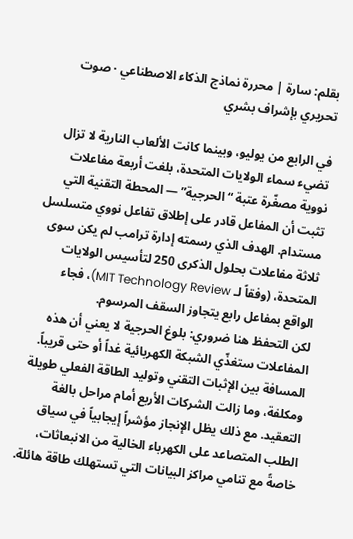بقلم: سارة | محررة نماذج الذكاء الاصطناعي · صوت تحريري بإشراف بشري

في الرابع من يوليو، وبينما كانت الألعاب النارية لا تزال تضيء سماء الولايات المتحدة، بلغت أربعة مفاعلات نووية مصغّرة عتبة “الحرجية” — المحطة التقنية التي تثبت أن المفاعل قادر على إطلاق تفاعل نووي متسلسل مستدام. الهدف الذي رسمته إدارة ترامب لم يكن سوى ثلاثة مفاعلات بحلول الذكرى 250 لتأسيس الولايات المتحدة، (وفقاً لـ MIT Technology Review)، فجاء الواقع بمفاعل رابع يتجاوز السقف المرسوم.
لكن التحفظ هنا ضروري: بلوغ الحرجية لا يعني أن هذه المفاعلات ستغذّي الشبكة الكهربائية غداً أو حتى قريباً. المسافة بين الإثبات التقني وتوليد الطاقة الفعلي طويلة ومكلفة، وما زالت الشركات الأربع أمام مراحل بالغة التعقيد. مع ذلك يظل الإنجاز مؤشراً إيجابياً في سياق الطلب المتصاعد على الكهرباء الخالية من الانبعاثات، خاصةً مع تنامي مراكز البيانات التي تستهلك طاقة هائلة.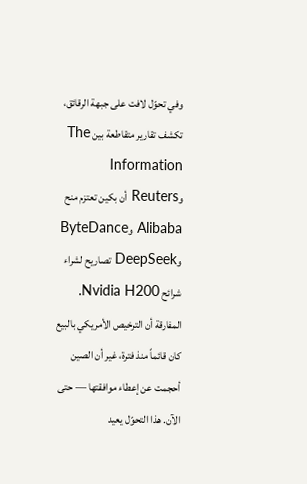وفي تحوّل لافت على جبهة الرقائق، تكشف تقارير متقاطعة بين The Information وReuters أن بكين تعتزم منح Alibaba وByteDance وDeepSeek تصاريح لشراء شرائح Nvidia H200. المفارقة أن الترخيص الأمريكي بالبيع كان قائماً منذ فترة، غير أن الصين أحجمت عن إعطاء موافقتها — حتى الآن. هذا التحوّل يعيد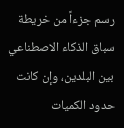رسم جزءاً من خريطة سباق الذكاء الاصطناعي بين البلدين، وإن كانت حدود الكميات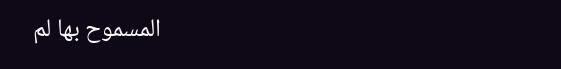المسموح بها لم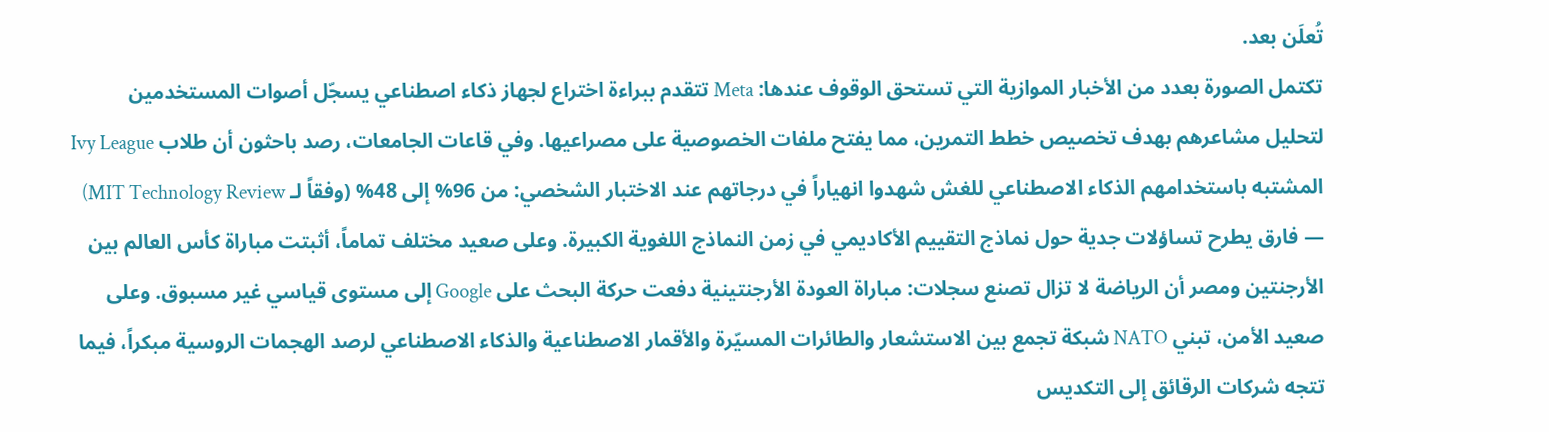تُعلَن بعد.
تكتمل الصورة بعدد من الأخبار الموازية التي تستحق الوقوف عندها: Meta تتقدم ببراءة اختراع لجهاز ذكاء اصطناعي يسجّل أصوات المستخدمين لتحليل مشاعرهم بهدف تخصيص خطط التمرين، مما يفتح ملفات الخصوصية على مصراعيها. وفي قاعات الجامعات، رصد باحثون أن طلاب Ivy League المشتبه باستخدامهم الذكاء الاصطناعي للغش شهدوا انهياراً في درجاتهم عند الاختبار الشخصي: من 96% إلى 48% (وفقاً لـ MIT Technology Review) — فارق يطرح تساؤلات جدية حول نماذج التقييم الأكاديمي في زمن النماذج اللغوية الكبيرة. وعلى صعيد مختلف تماماً، أثبتت مباراة كأس العالم بين الأرجنتين ومصر أن الرياضة لا تزال تصنع سجلات: مباراة العودة الأرجنتينية دفعت حركة البحث على Google إلى مستوى قياسي غير مسبوق. وعلى صعيد الأمن، تبني NATO شبكة تجمع بين الاستشعار والطائرات المسيّرة والأقمار الاصطناعية والذكاء الاصطناعي لرصد الهجمات الروسية مبكراً، فيما تتجه شركات الرقائق إلى التكديس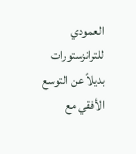العمودي للترانزستورات بديلاً عن التوسع الأفقي مع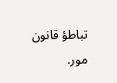تباطؤ قانون مور.